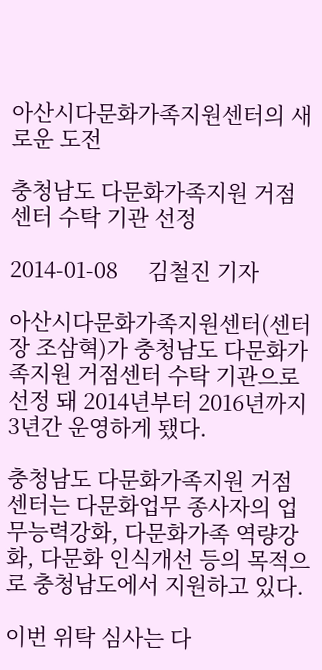아산시다문화가족지원센터의 새로운 도전

충청남도 다문화가족지원 거점센터 수탁 기관 선정

2014-01-08     김철진 기자

아산시다문화가족지원센터(센터장 조삼혁)가 충청남도 다문화가족지원 거점센터 수탁 기관으로 선정 돼 2014년부터 2016년까지 3년간 운영하게 됐다.

충청남도 다문화가족지원 거점센터는 다문화업무 종사자의 업무능력강화, 다문화가족 역량강화, 다문화 인식개선 등의 목적으로 충청남도에서 지원하고 있다.

이번 위탁 심사는 다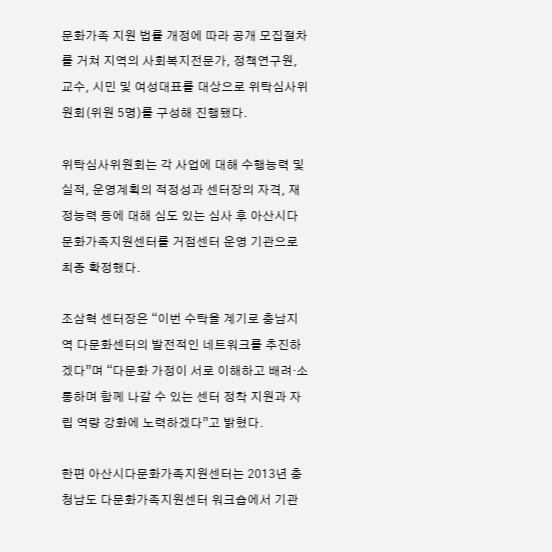문화가족 지원 법률 개정에 따라 공개 모집절차를 거쳐 지역의 사회복지전문가, 정책연구원, 교수, 시민 및 여성대표를 대상으로 위탁심사위원회(위원 5명)를 구성해 진행됐다.

위탁심사위원회는 각 사업에 대해 수행능력 및 실적, 운영계획의 적정성과 센터장의 자격, 재정능력 등에 대해 심도 있는 심사 후 아산시다문화가족지원센터를 거점센터 운영 기관으로 최종 확정했다.

조삼혁 센터장은 “이번 수탁을 계기로 충남지역 다문화센터의 발전적인 네트워크를 추진하겠다”며 “다문화 가정이 서로 이해하고 배려·소통하며 함께 나갈 수 있는 센터 정착 지원과 자립 역량 강화에 노력하겠다”고 밝혔다.

한편 아산시다문화가족지원센터는 2013년 충청남도 다문화가족지원센터 워크숍에서 기관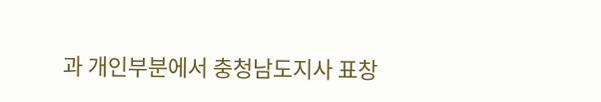과 개인부분에서 충청남도지사 표창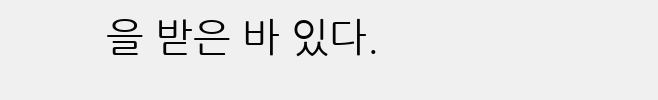을 받은 바 있다.